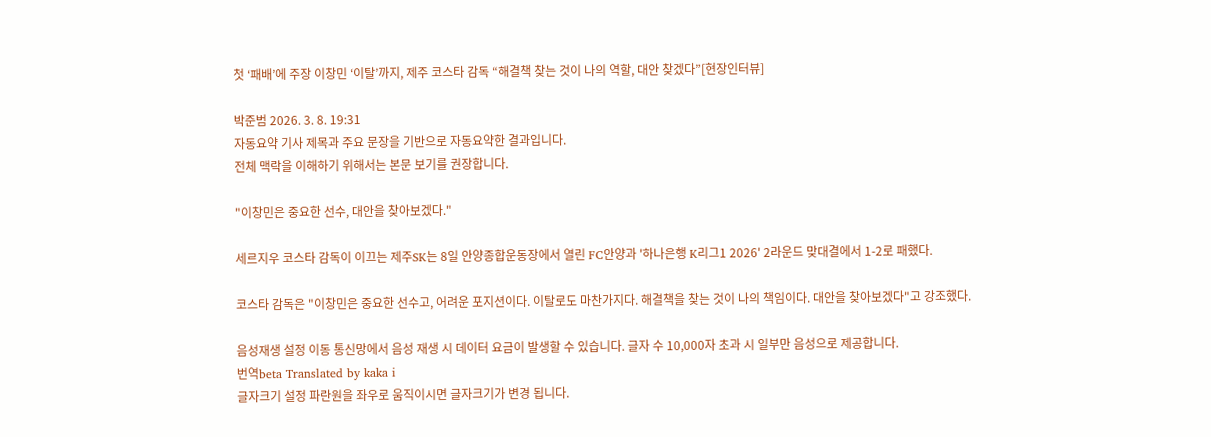첫 ‘패배’에 주장 이창민 ‘이탈’까지, 제주 코스타 감독 “해결책 찾는 것이 나의 역할, 대안 찾겠다”[현장인터뷰]

박준범 2026. 3. 8. 19:31
자동요약 기사 제목과 주요 문장을 기반으로 자동요약한 결과입니다.
전체 맥락을 이해하기 위해서는 본문 보기를 권장합니다.

"이창민은 중요한 선수, 대안을 찾아보겠다."

세르지우 코스타 감독이 이끄는 제주SK는 8일 안양종합운동장에서 열린 FC안양과 '하나은행 K리그1 2026' 2라운드 맞대결에서 1-2로 패했다.

코스타 감독은 "이창민은 중요한 선수고, 어려운 포지션이다. 이탈로도 마찬가지다. 해결책을 찾는 것이 나의 책임이다. 대안을 찾아보겠다"고 강조했다.

음성재생 설정 이동 통신망에서 음성 재생 시 데이터 요금이 발생할 수 있습니다. 글자 수 10,000자 초과 시 일부만 음성으로 제공합니다.
번역beta Translated by kaka i
글자크기 설정 파란원을 좌우로 움직이시면 글자크기가 변경 됩니다.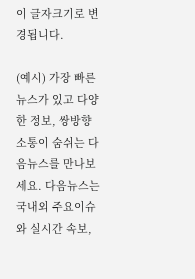이 글자크기로 변경됩니다.

(예시) 가장 빠른 뉴스가 있고 다양한 정보, 쌍방향 소통이 숨쉬는 다음뉴스를 만나보세요. 다음뉴스는 국내외 주요이슈와 실시간 속보,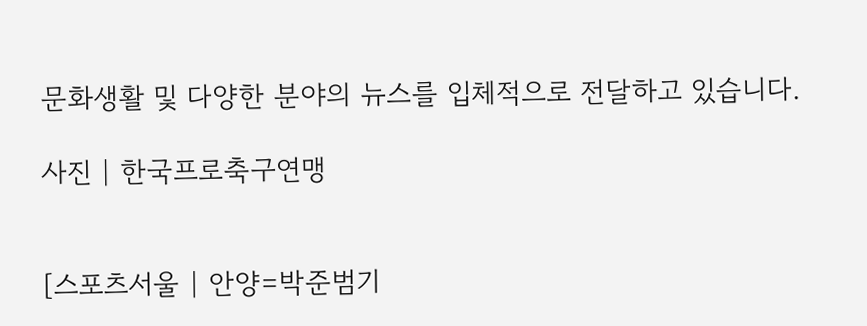문화생활 및 다양한 분야의 뉴스를 입체적으로 전달하고 있습니다.

사진 | 한국프로축구연맹


[스포츠서울 | 안양=박준범기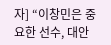자] “이창민은 중요한 선수, 대안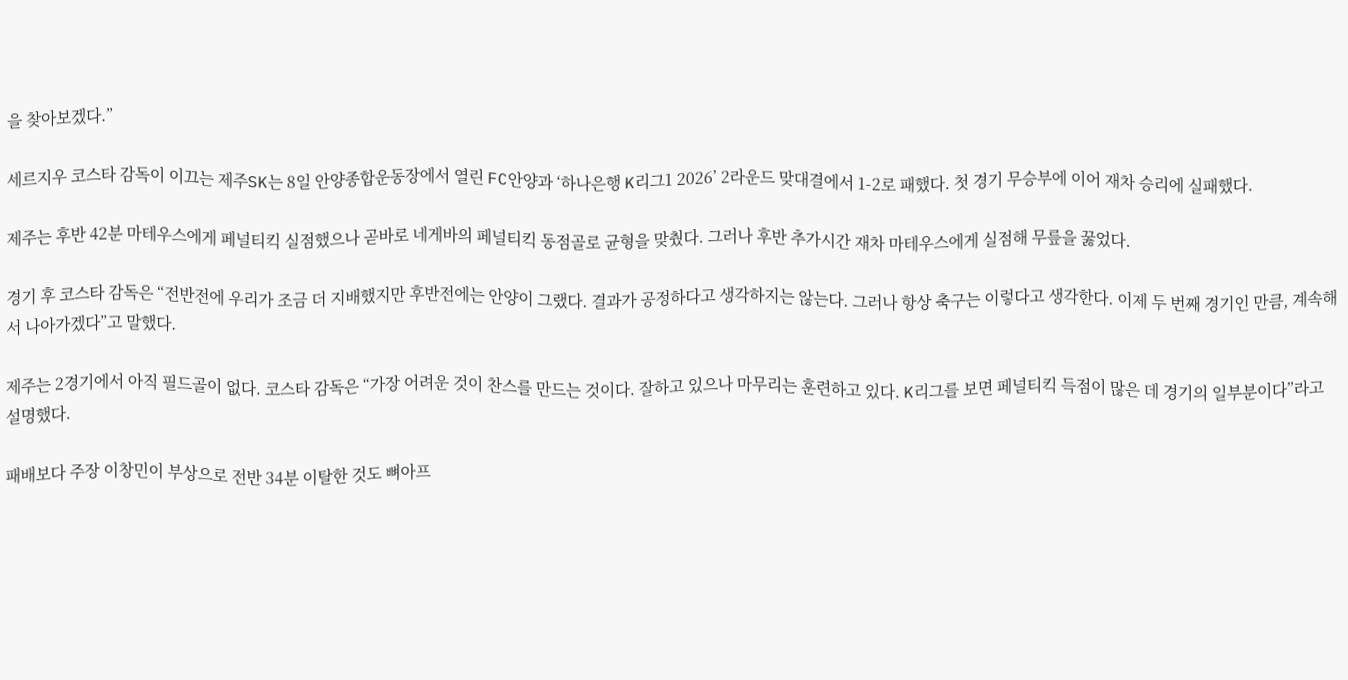을 찾아보겠다.”

세르지우 코스타 감독이 이끄는 제주SK는 8일 안양종합운동장에서 열린 FC안양과 ‘하나은행 K리그1 2026’ 2라운드 맞대결에서 1-2로 패했다. 첫 경기 무승부에 이어 재차 승리에 실패했다.

제주는 후반 42분 마테우스에게 페널티킥 실점했으나 곧바로 네게바의 페널티킥 동점골로 균형을 맞췄다. 그러나 후반 추가시간 재차 마테우스에게 실점해 무릎을 꿇었다.

경기 후 코스타 감독은 “전반전에 우리가 조금 더 지배했지만 후반전에는 안양이 그랬다. 결과가 공정하다고 생각하지는 않는다. 그러나 항상 축구는 이렇다고 생각한다. 이제 두 번째 경기인 만큼, 계속해서 나아가겠다”고 말했다.

제주는 2경기에서 아직 필드골이 없다. 코스타 감독은 “가장 어려운 것이 찬스를 만드는 것이다. 잘하고 있으나 마무리는 훈련하고 있다. K리그를 보면 페널티킥 득점이 많은 데 경기의 일부분이다”라고 설명했다.

패배보다 주장 이창민이 부상으로 전반 34분 이탈한 것도 뼈아프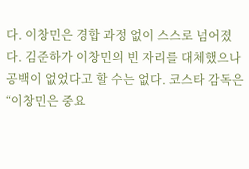다. 이창민은 경합 과정 없이 스스로 넘어졌다. 김준하가 이창민의 빈 자리를 대체했으나 공백이 없었다고 할 수는 없다. 코스타 감독은 “이창민은 중요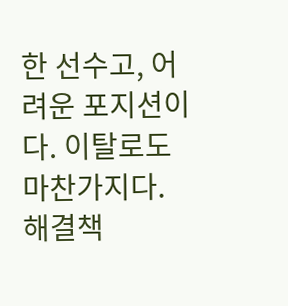한 선수고, 어려운 포지션이다. 이탈로도 마찬가지다. 해결책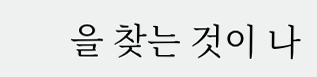을 찾는 것이 나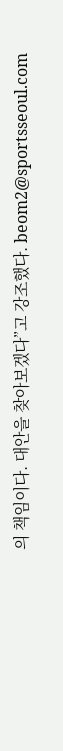의 책임이다. 대안을 찾아보겠다”고 강조했다. beom2@sportsseoul.com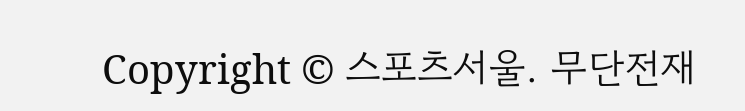Copyright © 스포츠서울. 무단전재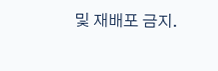및 재배포 금지.